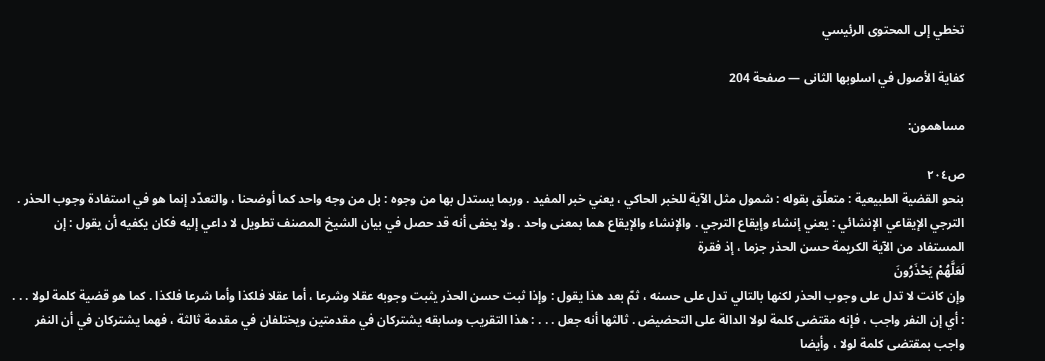تخطي إلى المحتوى الرئيسي

كفاية الأصول في اسلوبها الثانى — صفحة 204

مساهمون:

ص٢٠٤
بنحو القضية الطبيعية : متعلّق بقوله : شمول مثل الآية للخبر الحاكي ، يعني خبر المفيد . وربما يستدل بها من وجوه : بل من وجه واحد كما أوضحنا ، والتعدّد إنما هو في استفادة وجوب الحذر . الترجي الإيقاعي الإنشائي : يعني إنشاء وإيقاع الترجي . والإنشاء والإيقاع هما بمعنى واحد . ولا يخفى أنه قد حصل في بيان الشيخ المصنف تطويل لا داعي إليه فكان يكفيه أن يقول : إن المستفاد من الآية الكريمة حسن الحذر جزما ، إذ فقرة
لَعَلَّهُمْ يَحْذَرُونَ
وإن كانت لا تدل على وجوب الحذر لكنها بالتالي تدل على حسنه ، ثمّ بعد هذا يقول : وإذا ثبت حسن الحذر يثبت وجوبه عقلا وشرعا ، أما عقلا فلكذا وأما شرعا فلكذا . كما هو قضية كلمة لولا . . . : أي إن النفر واجب ، فإنه مقتضى كلمة لولا الدالة على التحضيض . ثالثها أنه جعل . . . : هذا التقريب وسابقه يشتركان في مقدمتين ويختلفان في مقدمة ثالثة ، فهما يشتركان في أن النفر واجب بمقتضى كلمة لولا ، وأيضا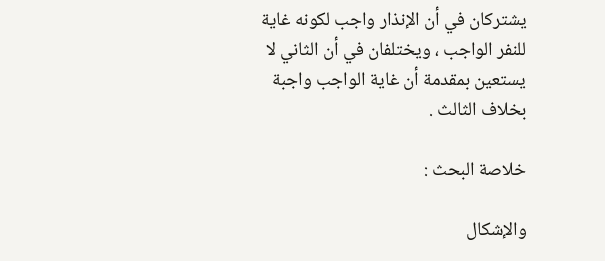يشتركان في أن الإنذار واجب لكونه غاية للنفر الواجب ، ويختلفان في أن الثاني لا يستعين بمقدمة أن غاية الواجب واجبة بخلاف الثالث .

خلاصة البحث :

والإشكال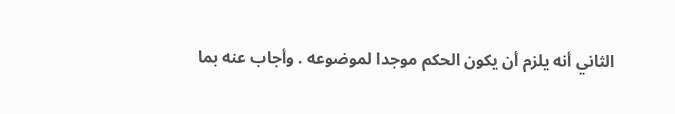الثاني أنه يلزم أن يكون الحكم موجدا لموضوعه . وأجاب عنه بما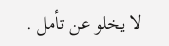لا يخلو عن تأمل .